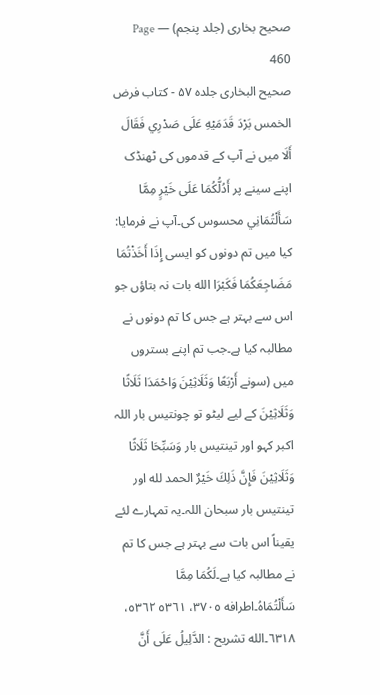صحیح بخاری (جلد پنجم) — Page 460
صحيح البخاری جلده ۵۷ - کتاب فرض الخمس بَرْدَ قَدَمَيْهِ عَلَى صَدْرِي فَقَالَ أَلَا میں نے آپ کے قدموں کی ٹھنڈک اپنے سینے پر أَدُلُّكُمَا عَلَى خَيْرٍ مِمَّا سَأَلْتُمَانِي محسوس کی۔آپ نے فرمایا: کیا میں تم دونوں کو ایسی إِذَا أَخَذْتُمَا مَضَاجِعَكُمَا فَكَبْرَا الله بات نہ بتاؤں جو اس سے بہتر ہے جس کا تم دونوں نے مطالبہ کیا ہے۔جب تم اپنے بستروں میں (سونے أَرْبَعًا وَثَلَاثِيْنَ وَاحْمَدَا ثَلَاثًا وَثَلَاثِيْنَ کے لیے لیٹو تو چونتیس بار اللہ اکبر کہو اور تینتیس بار وَسَبِّحَا ثَلَاثًا وَثَلَاثِيْنَ فَإِنَّ ذَلِكَ خَيْرٌ الحمد لله اور تینتیس بار سبحان اللہ۔یہ تمہارے لئے یقیناً اس بات سے بہتر ہے جس کا تم نے مطالبہ کیا ہے۔لَكُمَا مِمَّا سَأَلْتُمَاهُ۔اطرافه ٣٧٠٥، ٥٣٦١ ٥٣٦٢، ٦٣١٨۔الله تشریح : الدَّلِيلُ عَلَى أَنَّ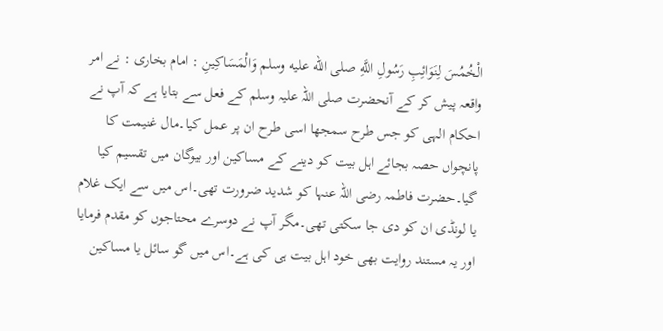الْخُمُسَ لِنَوَائِبِ رَسُولِ اللَّهِ صلى الله عليه وسلم وَالْمَسَاكِينِ : امام بخاری : نے امر واقعہ پیش کر کے آنحضرت صلی اللہ علیہ وسلم کے فعل سے بتایا ہے کہ آپ نے احکام الہی کو جس طرح سمجھا اسی طرح ان پر عمل کیا۔مال غنیمت کا پانچواں حصہ بجائے اہل بیت کو دینے کے مساکین اور بیوگان میں تقسیم کیا گیا۔حضرت فاطمہ رضی اللہ عنہا کو شدید ضرورت تھی۔اس میں سے ایک غلام یا لونڈی ان کو دی جا سکتی تھی۔مگر آپ نے دوسرے محتاجوں کو مقدم فرمایا اور یہ مستند روایت بھی خود اہل بیت ہی کی ہے۔اس میں گو سائل یا مساکین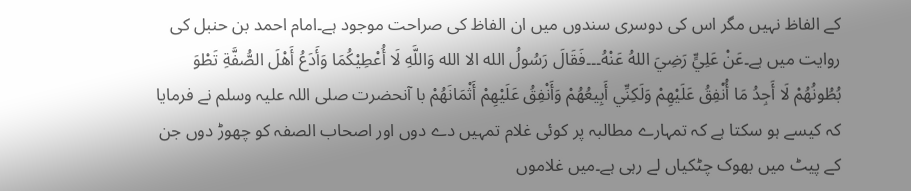کے الفاظ نہیں مگر اس کی دوسری سندوں میں ان الفاظ کی صراحت موجود ہے۔امام احمد بن حنبل کی روایت میں ہے۔عَنْ عَلِيٍّ رَضِيَ اللهُ عَنْهُ۔۔۔فَقَالَ رَسُولُ الله الا الله وَاللَّهِ لَا أُعْطِيْكُمَا وَأَدَعُ أَهْلَ الصُّفَّةِ تَطْوَ بُطُونُهُمْ لَا أَجِدُ مَا أُنْفِقُ عَلَيْهِمْ وَلَكِنِّي أَبِيعُهُمْ وَأَنْفِقُ عَلَيْهِمْ أَثْمَانَهُمْ با آنحضرت صلی اللہ علیہ وسلم نے فرمایا کہ کیسے ہو سکتا ہے کہ تمہارے مطالبہ پر کوئی غلام تمہیں دے دوں اور اصحاب الصفہ کو چھوڑ دوں جن کے پیٹ میں بھوک چٹکیاں لے رہی ہے۔میں غلاموں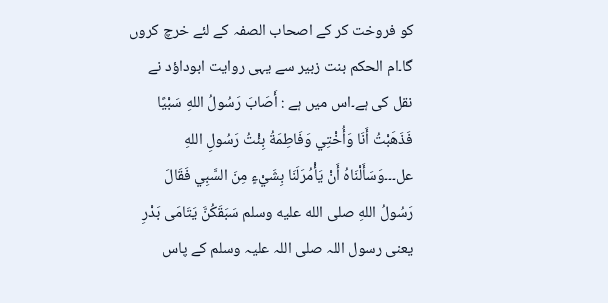کو فروخت کر کے اصحاب الصفہ کے لئے خرچ کروں گا۔ام الحکم بنت زبیر سے یہی روایت ابوداؤد نے نقل کی ہے۔اس میں ہے : أَصَابَ رَسُولُ اللهِ سَبْيًا فَذَهَبْتُ أَنَا وَأُخْتِي وَفَاطِمَةُ بِئْتُ رَسُولِ اللهِ عل۔۔۔وَسَأَلْنَاهُ أَنْ يَأْمُرَلَنَا بِشَيْءٍ مِنَ السَّبِي فَقَالَ رَسُولُ اللهِ صلى الله عليه وسلم سَبَقَكُنَّ يَتَامَى بَدْرِ یعنی رسول اللہ صلی اللہ علیہ وسلم کے پاس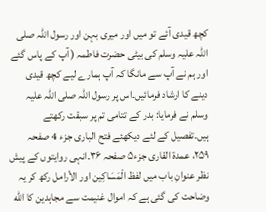کچھ قیدی آئے تو میں اور میری بہن اور رسول اللہ صلی اللہ علیہ وسلم کی بیٹی حضرت فاطمہ ( آپ کے پاس گئے اور ہم نے آپ سے مانگا کہ آپ ہمارے لیے کچھ قیدی دینے کا ارشاد فرمائیں۔اس پر رسول اللہ صلی اللہ علیہ وسلم نے فرمایا: بدر کے تتامی تم پر سبقت رکھتے ہیں۔تفصیل کے لئے دیکھئے فتح الباری جزء 4 صفحہ ۲۵۹، عمدۃ القاری جزء۵ صفحہ ۳۶۔انہی روایتوں کے پیش نظر عنوانِ باب میں لفظ الْمَسَاكِین اور الأرامل رکھ کر یہ وضاحت کی گئی ہے کہ اموال غنیمت سے مجاہدین کا الله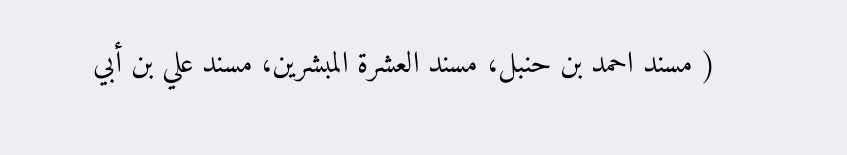( مسند احمد بن حنبل، مسند العشرة المبشرين، مسند علي بن أبي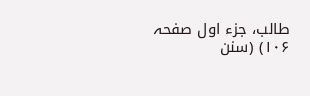طالب، جزء اول صفحہ ۱۰۶) (سنن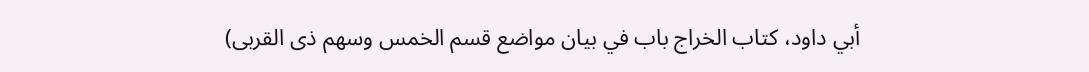أبي داود، كتاب الخراج باب في بيان مواضع قسم الخمس وسهم ذى القربى)